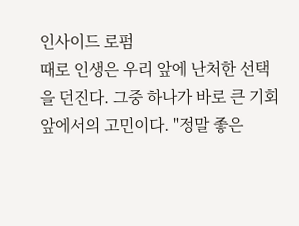인사이드 로펌
때로 인생은 우리 앞에 난처한 선택을 던진다. 그중 하나가 바로 큰 기회 앞에서의 고민이다. "정말 좋은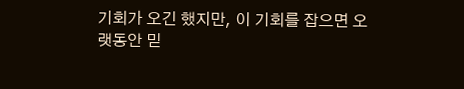기회가 오긴 했지만, 이 기회를 잡으면 오랫동안 믿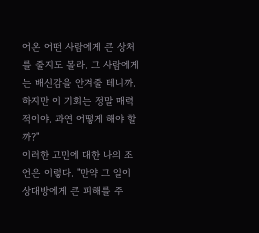어온 어떤 사람에게 큰 상처를 줄지도 몰라. 그 사람에게는 배신감을 안겨줄 테니까. 하지만 이 기회는 정말 매력적이야. 과연 어떻게 해야 할까?"
이러한 고민에 대한 나의 조언은 이렇다. "만약 그 일이 상대방에게 큰 피해를 주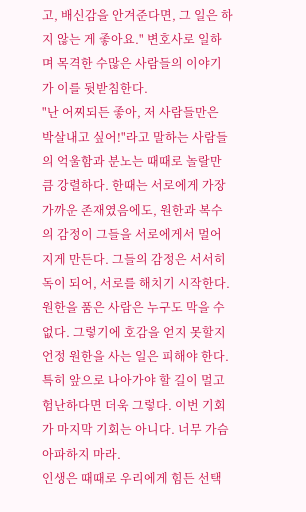고, 배신감을 안겨준다면, 그 일은 하지 않는 게 좋아요." 변호사로 일하며 목격한 수많은 사람들의 이야기가 이를 뒷받침한다.
"난 어찌되든 좋아, 저 사람들만은 박살내고 싶어!"라고 말하는 사람들의 억울함과 분노는 때때로 놀랄만큼 강렬하다. 한때는 서로에게 가장 가까운 존재였음에도, 원한과 복수의 감정이 그들을 서로에게서 멀어지게 만든다. 그들의 감정은 서서히 독이 되어, 서로를 해치기 시작한다.
원한을 품은 사람은 누구도 막을 수 없다. 그렇기에 호감을 얻지 못할지언정 원한을 사는 일은 피해야 한다. 특히 앞으로 나아가야 할 길이 멀고 험난하다면 더욱 그렇다. 이번 기회가 마지막 기회는 아니다. 너무 가슴 아파하지 마라.
인생은 때때로 우리에게 힘든 선택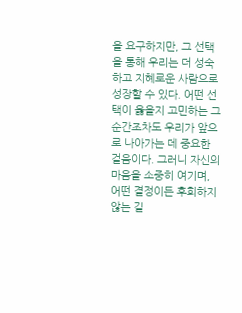을 요구하지만, 그 선택을 통해 우리는 더 성숙하고 지혜로운 사람으로 성장할 수 있다. 어떤 선택이 옳을지 고민하는 그 순간조차도 우리가 앞으로 나아가는 데 중요한 걸음이다. 그러니 자신의 마음을 소중히 여기며, 어떤 결정이든 후회하지 않는 길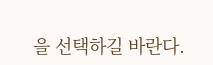을 선택하길 바란다.